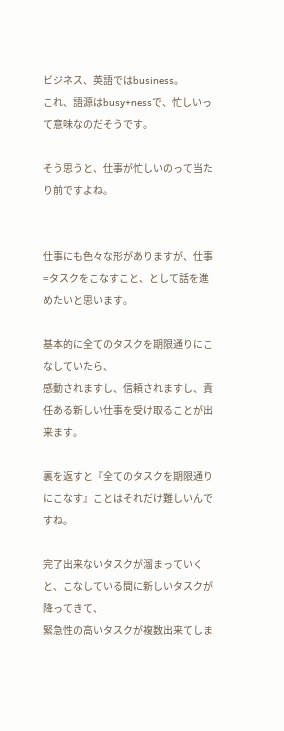ビジネス、英語ではbusiness。
これ、語源はbusy+nessで、忙しいって意味なのだそうです。

そう思うと、仕事が忙しいのって当たり前ですよね。


仕事にも色々な形がありますが、仕事=タスクをこなすこと、として話を進めたいと思います。

基本的に全てのタスクを期限通りにこなしていたら、
感動されますし、信頼されますし、責任ある新しい仕事を受け取ることが出来ます。

裏を返すと『全てのタスクを期限通りにこなす』ことはそれだけ難しいんですね。

完了出来ないタスクが溜まっていくと、こなしている間に新しいタスクが降ってきて、
緊急性の高いタスクが複数出来てしま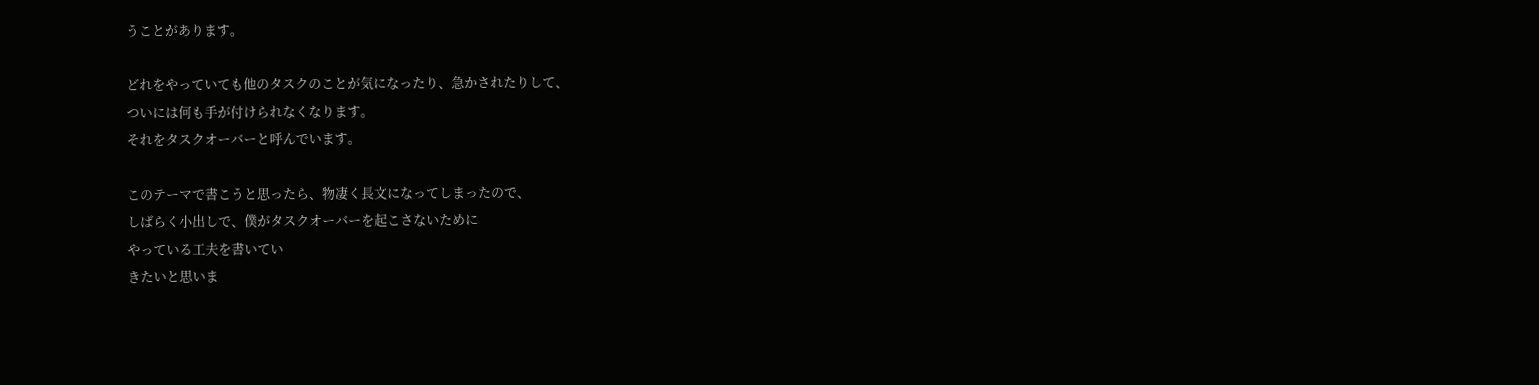うことがあります。

どれをやっていても他のタスクのことが気になったり、急かされたりして、
ついには何も手が付けられなくなります。
それをタスクオーバーと呼んでいます。

このテーマで書こうと思ったら、物凄く長文になってしまったので、
しばらく小出しで、僕がタスクオーバーを起こさないために
やっている工夫を書いてい
きたいと思いま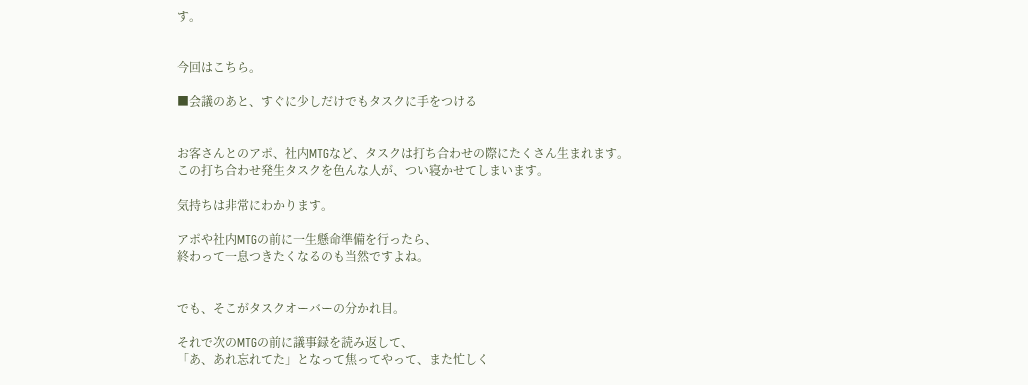す。


今回はこちら。

■会議のあと、すぐに少しだけでもタスクに手をつける


お客さんとのアポ、社内MTGなど、タスクは打ち合わせの際にたくさん生まれます。
この打ち合わせ発生タスクを色んな人が、つい寝かせてしまいます。

気持ちは非常にわかります。

アポや社内MTGの前に一生懸命準備を行ったら、
終わって一息つきたくなるのも当然ですよね。


でも、そこがタスクオーバーの分かれ目。

それで次のMTGの前に議事録を読み返して、
「あ、あれ忘れてた」となって焦ってやって、また忙しく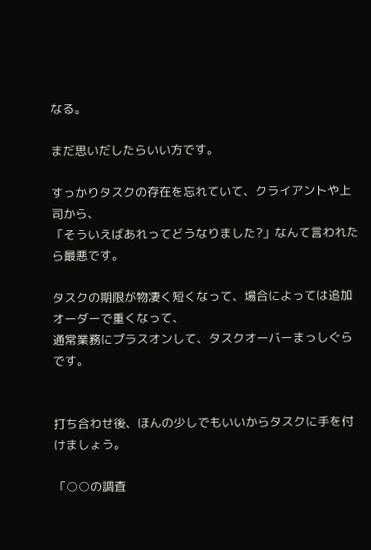なる。

まだ思いだしたらいい方です。

すっかりタスクの存在を忘れていて、クライアントや上司から、
「そういえばあれってどうなりました?」なんて言われたら最悪です。

タスクの期限が物凄く短くなって、場合によっては追加オーダーで重くなって、
通常業務にプラスオンして、タスクオーバーまっしぐらです。


打ち合わせ後、ほんの少しでもいいからタスクに手を付けましょう。

「○○の調査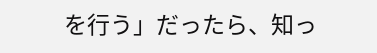を行う」だったら、知っ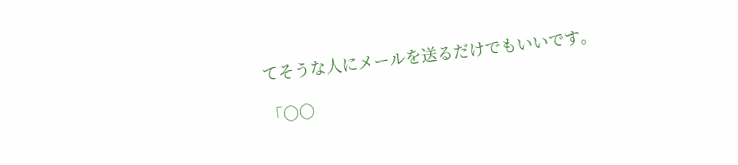てそうな人にメールを送るだけでもいいです。

「○○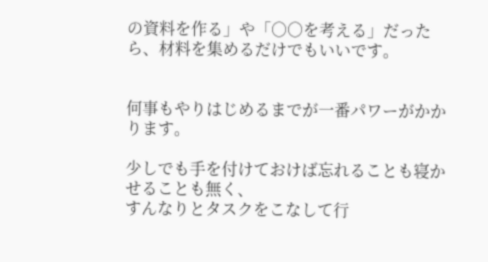の資料を作る」や「○○を考える」だったら、材料を集めるだけでもいいです。


何事もやりはじめるまでが一番パワーがかかります。

少しでも手を付けておけば忘れることも寝かせることも無く、
すんなりとタスクをこなして行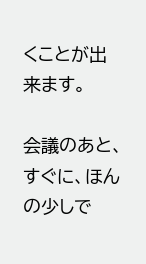くことが出来ます。

会議のあと、すぐに、ほんの少しで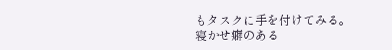もタスクに手を付けてみる。
寝かせ癖のある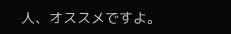人、オススメですよ。